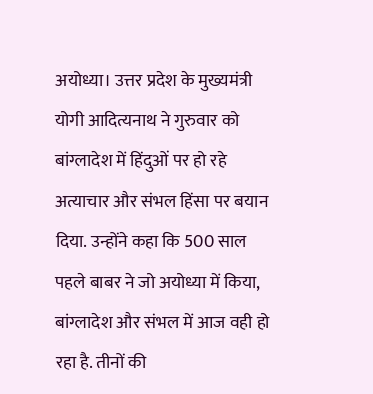अयोध्या। उत्तर प्रदेश के मुख्यमंत्री योगी आदित्यनाथ ने गुरुवार को बांग्लादेश में हिंदुओं पर हो रहे अत्याचार और संभल हिंसा पर बयान दिया. उन्होंने कहा कि 500 साल पहले बाबर ने जो अयोध्या में किया, बांग्लादेश और संभल में आज वही हो रहा है. तीनों की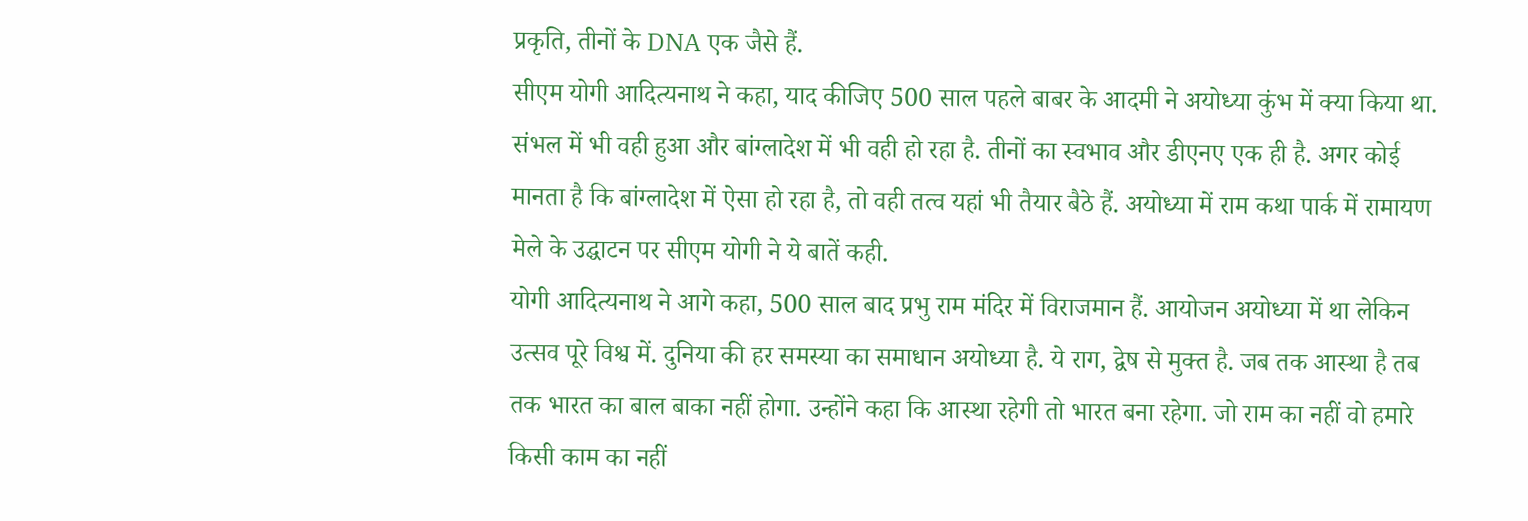प्रकृति, तीनों के DNA एक जैसे हैं.
सीएम योगी आदित्यनाथ ने कहा, याद कीजिए 500 साल पहले बाबर के आदमी ने अयोध्या कुंभ में क्या किया था. संभल में भी वही हुआ और बांग्लादेश में भी वही हो रहा है. तीनों का स्वभाव और डीएनए एक ही है. अगर कोई मानता है कि बांग्लादेश में ऐसा हो रहा है, तो वही तत्व यहां भी तैयार बैठे हैं. अयोध्या में राम कथा पार्क में रामायण मेले के उद्घाटन पर सीएम योगी ने ये बातें कही.
योगी आदित्यनाथ ने आगे कहा, 500 साल बाद प्रभु राम मंदिर में विराजमान हैं. आयोजन अयोध्या में था लेकिन उत्सव पूरे विश्व में. दुनिया की हर समस्या का समाधान अयोध्या है. ये राग, द्वेष से मुक्त है. जब तक आस्था है तब तक भारत का बाल बाका नहीं होगा. उन्होंने कहा कि आस्था रहेगी तो भारत बना रहेगा. जो राम का नहीं वो हमारे किसी काम का नहीं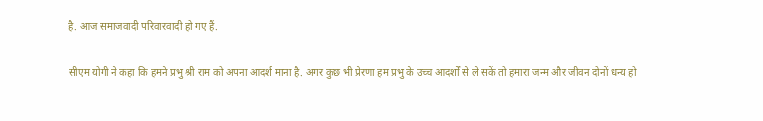है. आज समाजवादी परिवारवादी हो गए हैं.

सीएम योगी ने कहा कि हमने प्रभु श्री राम को अपना आदर्श माना है. अगर कुछ भी प्रेरणा हम प्रभु के उच्च आदर्शों से ले सकें तो हमारा जन्म और जीवन दोनों धन्य हो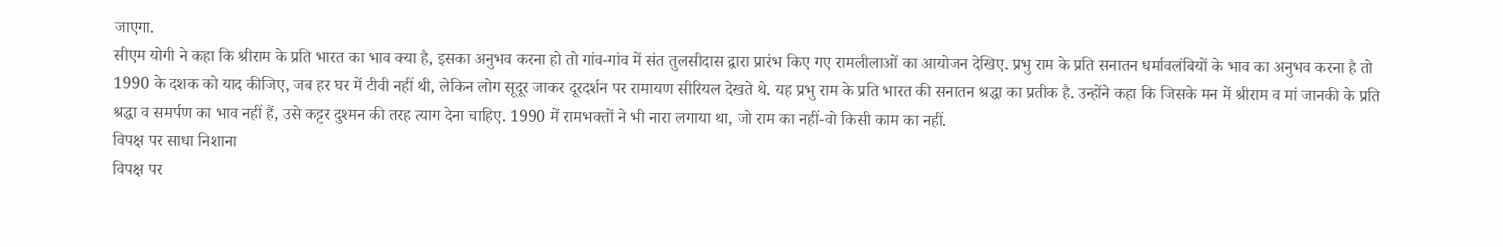जाएगा.
सीएम योगी ने कहा कि श्रीराम के प्रति भारत का भाव क्या है, इसका अनुभव करना हो तो गांव-गांव में संत तुलसीदास द्वारा प्रारंभ किए गए रामलीलाओं का आयोजन देखिए. प्रभु राम के प्रति सनातन धर्मावलंबियों के भाव का अनुभव करना है तो 1990 के दशक को याद कीजिए, जब हर घर में टीवी नहीं थी, लेकिन लोग सूदूर जाकर दूरदर्शन पर रामायण सीरियल देखते थे. यह प्रभु राम के प्रति भारत की सनातन श्रद्धा का प्रतीक है. उन्होंने कहा कि जिसके मन में श्रीराम व मां जानकी के प्रति श्रद्धा व समर्पण का भाव नहीं हैं, उसे कट्टर दुश्मन की तरह त्याग देना चाहिए. 1990 में रामभक्तों ने भी नारा लगाया था, जो राम का नहीं-वो किसी काम का नहीं.
विपक्ष पर साधा निशाना
विपक्ष पर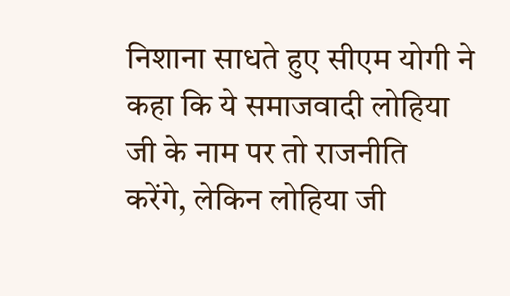निशाना साधते हुए सीएम योगी ने कहा कि ये समाजवादी लोहिया जी के नाम पर तो राजनीति करेंगे, लेकिन लोहिया जी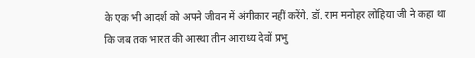के एक भी आदर्श को अपने जीवन में अंगीकार नहीं करेंगे. डॉ. राम मनोहर लोहिया जी ने कहा था कि जब तक भारत की आस्था तीन आराध्य देवों प्रभु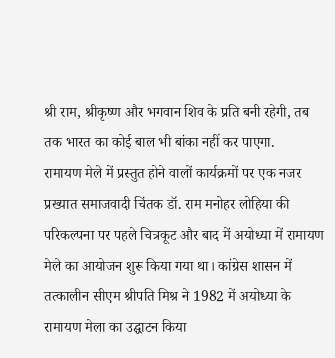श्री राम, श्रीकृष्ण और भगवान शिव के प्रति बनी रहेगी, तब तक भारत का कोई बाल भी बांका नहीं कर पाएगा.
रामायण मेले में प्रस्तुत होने वालों कार्यक्रमों पर एक नजर
प्रख्यात समाजवादी चिंतक डॉ. राम मनोहर लोहिया की परिकल्पना पर पहले चित्रकूट और बाद में अयोध्या में रामायण मेले का आयोजन शुरू किया गया था। कांग्रेस शासन में तत्कालीन सीएम श्रीपति मिश्र ने 1982 में अयोध्या के रामायण मेला का उद्घाटन किया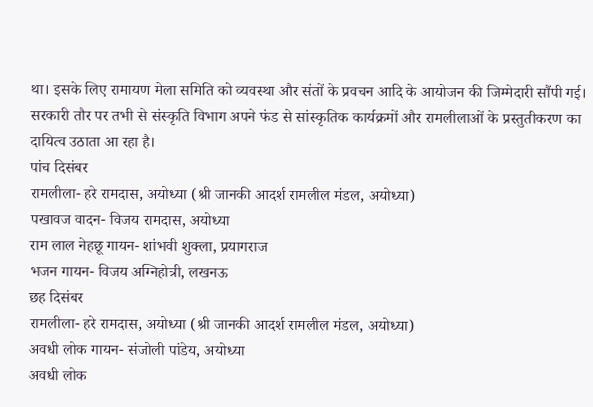था। इसके लिए रामायण मेला समिति को व्यवस्था और संतों के प्रवचन आदि के आयोजन की जिम्मेदारी सौंपी गई। सरकारी तौर पर तभी से संस्कृति विभाग अपने फंड से सांस्कृतिक कार्यक्रमों और रामलीलाओं के प्रस्तुतीकरण का दायित्व उठाता आ रहा है।
पांच दिसंबर
रामलीला- हरे रामदास, अयोध्या (श्री जानकी आदर्श रामलील मंडल, अयोध्या)
पखावज वादन- विजय रामदास, अयोध्या
राम लाल नेहछू गायन- शांभवी शुक्ला, प्रयागराज
भजन गायन- विजय अग्निहोत्री, लखनऊ
छह दिसंबर
रामलीला- हरे रामदास, अयोध्या (श्री जानकी आदर्श रामलील मंडल, अयोध्या)
अवधी लोक गायन- संजोली पांडेय, अयोध्या
अवधी लोक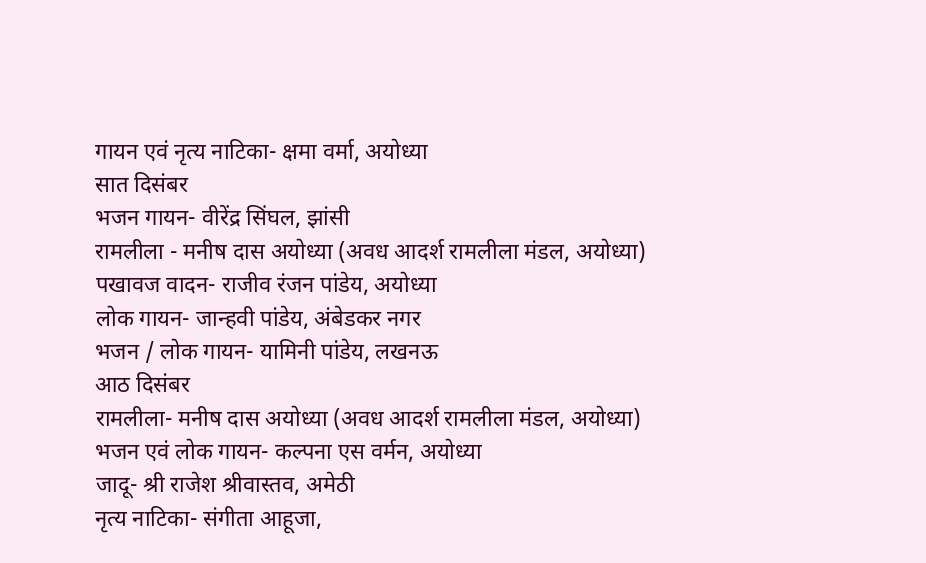गायन एवं नृत्य नाटिका- क्षमा वर्मा, अयोध्या
सात दिसंबर
भजन गायन- वीरेंद्र सिंघल, झांसी
रामलीला - मनीष दास अयोध्या (अवध आदर्श रामलीला मंडल, अयोध्या)
पखावज वादन- राजीव रंजन पांडेय, अयोध्या
लोक गायन- जान्हवी पांडेय, अंबेडकर नगर
भजन / लोक गायन- यामिनी पांडेय, लखनऊ
आठ दिसंबर
रामलीला- मनीष दास अयोध्या (अवध आदर्श रामलीला मंडल, अयोध्या)
भजन एवं लोक गायन- कल्पना एस वर्मन, अयोध्या
जादू- श्री राजेश श्रीवास्तव, अमेठी
नृत्य नाटिका- संगीता आहूजा,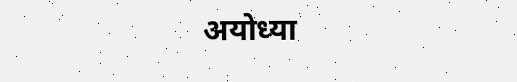अयोध्या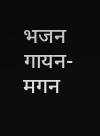भजन गायन- मगन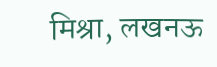मिश्रा, लखनऊ